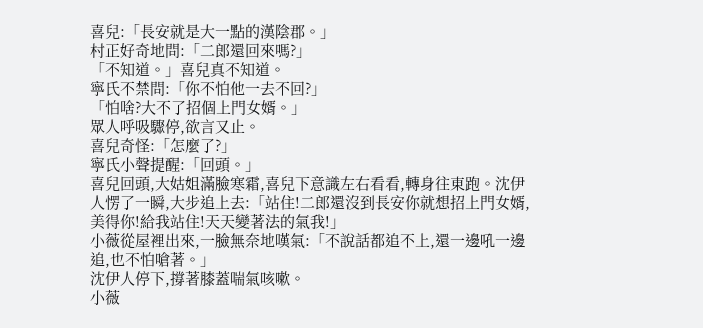喜兒:「長安就是大一點的漢陰郡。」
村正好奇地問:「二郎還回來嗎?」
「不知道。」喜兒真不知道。
寧氏不禁問:「你不怕他一去不回?」
「怕啥?大不了招個上門女婿。」
眾人呼吸驟停,欲言又止。
喜兒奇怪:「怎麼了?」
寧氏小聲提醒:「回頭。」
喜兒回頭,大姑姐滿臉寒霜,喜兒下意識左右看看,轉身往東跑。沈伊人愣了一瞬,大步追上去:「站住!二郎還沒到長安你就想招上門女婿,美得你!給我站住!天天變著法的氣我!」
小薇從屋裡出來,一臉無奈地嘆氣:「不說話都追不上,還一邊吼一邊追,也不怕嗆著。」
沈伊人停下,撐著膝蓋喘氣咳嗽。
小薇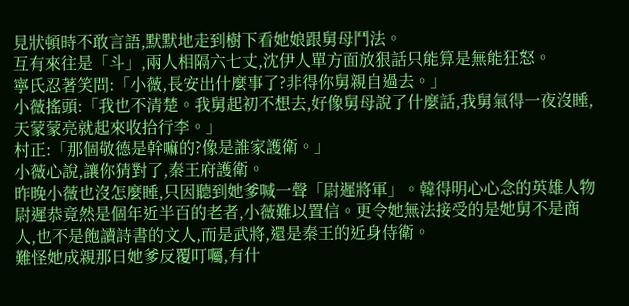見狀頓時不敢言語,默默地走到樹下看她娘跟舅母鬥法。
互有來往是「斗」,兩人相隔六七丈,沈伊人單方面放狠話只能算是無能狂怒。
寧氏忍著笑問:「小薇,長安出什麼事了?非得你舅親自過去。」
小薇搖頭:「我也不清楚。我舅起初不想去,好像舅母說了什麼話,我舅氣得一夜沒睡,天蒙蒙亮就起來收拾行李。」
村正:「那個敬德是幹嘛的?像是誰家護衛。」
小薇心說,讓你猜對了,秦王府護衛。
昨晚小薇也沒怎麼睡,只因聽到她爹喊一聲「尉遲將軍」。韓得明心心念的英雄人物尉遲恭竟然是個年近半百的老者,小薇難以置信。更令她無法接受的是她舅不是商人,也不是飽讀詩書的文人,而是武將,還是秦王的近身侍衛。
難怪她成親那日她爹反覆叮囑,有什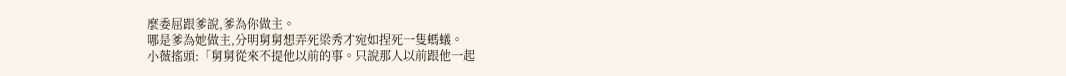麼委屈跟爹說,爹為你做主。
哪是爹為她做主,分明舅舅想弄死梁秀才宛如捏死一隻螞蟻。
小薇搖頭:「舅舅從來不提他以前的事。只說那人以前跟他一起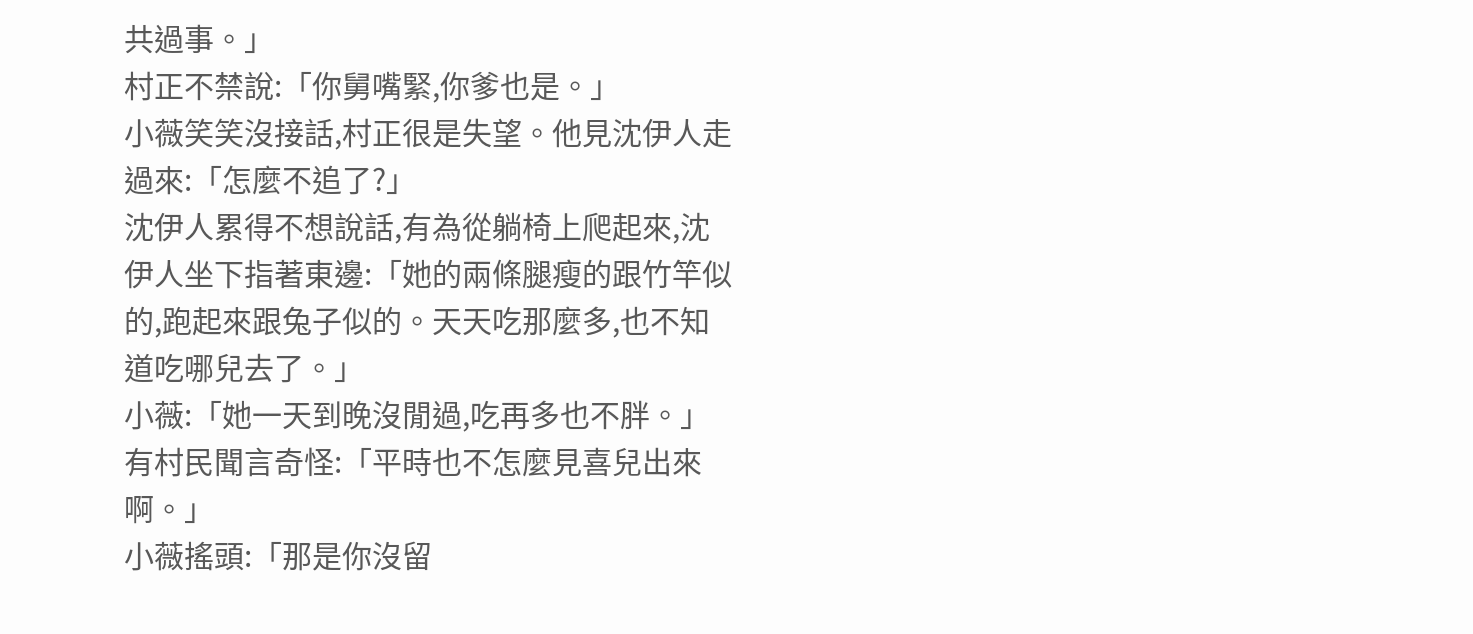共過事。」
村正不禁說:「你舅嘴緊,你爹也是。」
小薇笑笑沒接話,村正很是失望。他見沈伊人走過來:「怎麼不追了?」
沈伊人累得不想說話,有為從躺椅上爬起來,沈伊人坐下指著東邊:「她的兩條腿瘦的跟竹竿似的,跑起來跟兔子似的。天天吃那麼多,也不知道吃哪兒去了。」
小薇:「她一天到晚沒閒過,吃再多也不胖。」
有村民聞言奇怪:「平時也不怎麼見喜兒出來啊。」
小薇搖頭:「那是你沒留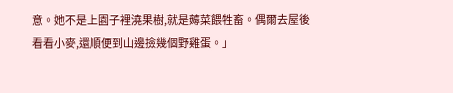意。她不是上園子裡澆果樹,就是薅菜餵牲畜。偶爾去屋後看看小麥,還順便到山邊撿幾個野雞蛋。」